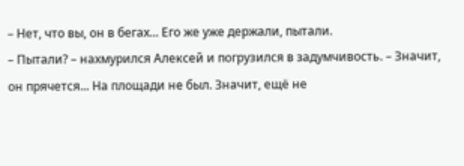– Нет, что вы, он в бегах... Его же уже держали, пытали.
– Пытали? – нахмурился Алексей и погрузился в задумчивость. – Значит, он прячется... На площади не был. Значит, ещё не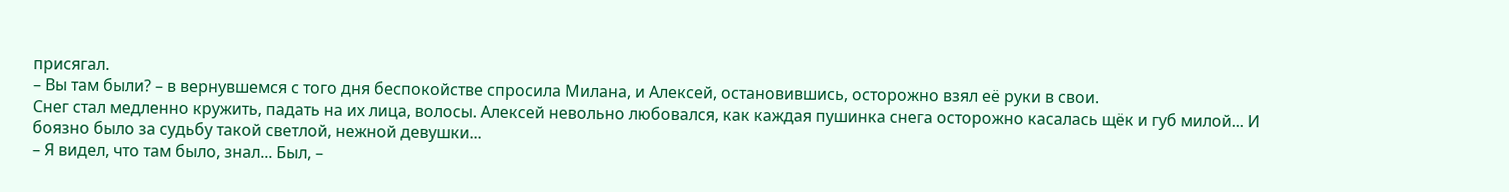присягал.
– Вы там были? – в вернувшемся с того дня беспокойстве спросила Милана, и Алексей, остановившись, осторожно взял её руки в свои.
Снег стал медленно кружить, падать на их лица, волосы. Алексей невольно любовался, как каждая пушинка снега осторожно касалась щёк и губ милой... И боязно было за судьбу такой светлой, нежной девушки...
– Я видел, что там было, знал... Был, –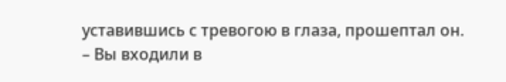уставившись с тревогою в глаза, прошептал он.
– Вы входили в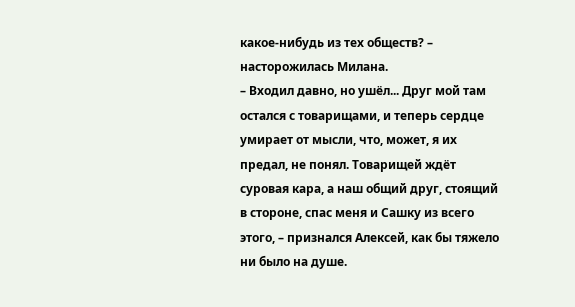какое-нибудь из тех обществ? – насторожилась Милана.
– Входил давно, но ушёл... Друг мой там остался с товарищами, и теперь сердце умирает от мысли, что, может, я их предал, не понял. Товарищей ждёт суровая кара, а наш общий друг, стоящий в стороне, спас меня и Сашку из всего этого, – признался Алексей, как бы тяжело ни было на душе.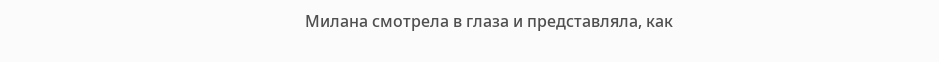Милана смотрела в глаза и представляла, как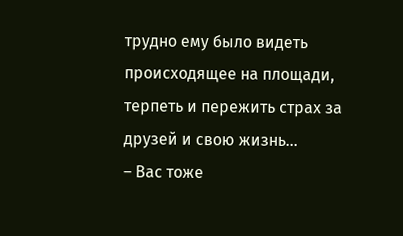трудно ему было видеть происходящее на площади, терпеть и пережить страх за друзей и свою жизнь...
– Вас тоже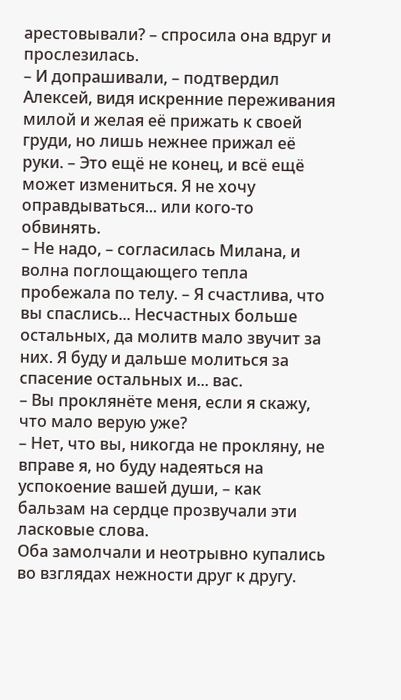арестовывали? – спросила она вдруг и прослезилась.
– И допрашивали, – подтвердил Алексей, видя искренние переживания милой и желая её прижать к своей груди, но лишь нежнее прижал её руки. – Это ещё не конец, и всё ещё может измениться. Я не хочу оправдываться... или кого-то обвинять.
– Не надо, – согласилась Милана, и волна поглощающего тепла пробежала по телу. – Я счастлива, что вы спаслись... Несчастных больше остальных, да молитв мало звучит за них. Я буду и дальше молиться за спасение остальных и... вас.
– Вы проклянёте меня, если я скажу, что мало верую уже?
– Нет, что вы, никогда не прокляну, не вправе я, но буду надеяться на успокоение вашей души, – как бальзам на сердце прозвучали эти ласковые слова.
Оба замолчали и неотрывно купались во взглядах нежности друг к другу.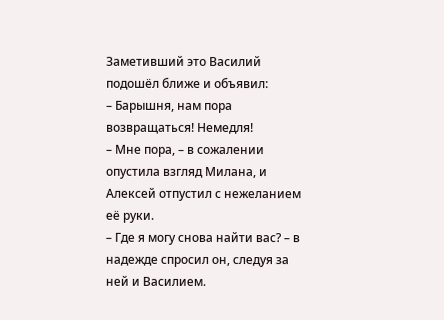Заметивший это Василий подошёл ближе и объявил:
– Барышня, нам пора возвращаться! Немедля!
– Мне пора, – в сожалении опустила взгляд Милана, и Алексей отпустил с нежеланием её руки.
– Где я могу снова найти вас? – в надежде спросил он, следуя за ней и Василием.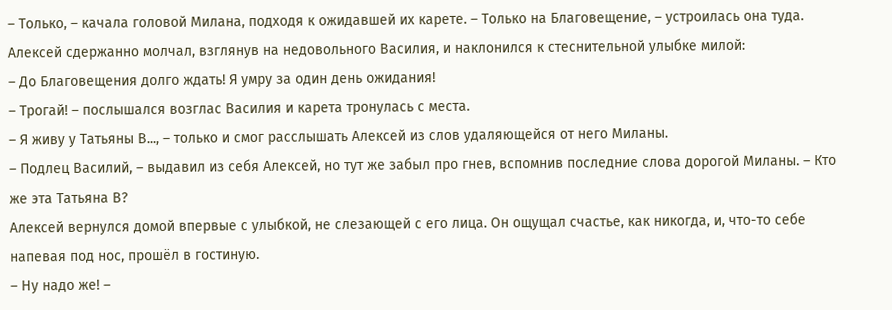– Только, – качала головой Милана, подходя к ожидавшей их карете. – Только на Благовещение, – устроилась она туда.
Алексей сдержанно молчал, взглянув на недовольного Василия, и наклонился к стеснительной улыбке милой:
– До Благовещения долго ждать! Я умру за один день ожидания!
– Трогай! – послышался возглас Василия и карета тронулась с места.
– Я живу у Татьяны В..., – только и смог расслышать Алексей из слов удаляющейся от него Миланы.
– Подлец Василий, – выдавил из себя Алексей, но тут же забыл про гнев, вспомнив последние слова дорогой Миланы. – Кто же эта Татьяна В?
Алексей вернулся домой впервые с улыбкой, не слезающей с его лица. Он ощущал счастье, как никогда, и, что-то себе напевая под нос, прошёл в гостиную.
– Ну надо же! –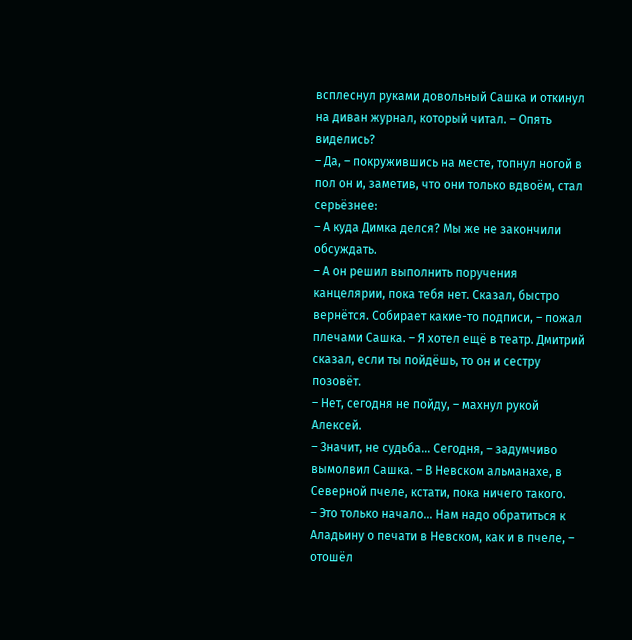всплеснул руками довольный Сашка и откинул на диван журнал, который читал. – Опять виделись?
– Да, – покружившись на месте, топнул ногой в пол он и, заметив, что они только вдвоём, стал серьёзнее:
– А куда Димка делся? Мы же не закончили обсуждать.
– А он решил выполнить поручения канцелярии, пока тебя нет. Сказал, быстро вернётся. Собирает какие-то подписи, – пожал плечами Сашка. – Я хотел ещё в театр. Дмитрий сказал, если ты пойдёшь, то он и сестру позовёт.
– Нет, сегодня не пойду, – махнул рукой Алексей.
– Значит, не судьба... Сегодня, – задумчиво вымолвил Сашка. – В Невском альманахе, в Северной пчеле, кстати, пока ничего такого.
– Это только начало... Нам надо обратиться к Аладьину о печати в Невском, как и в пчеле, – отошёл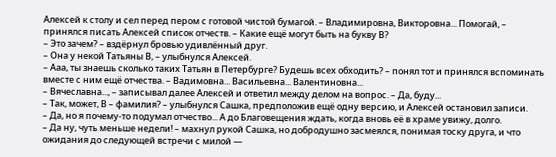Алексей к столу и сел перед пером с готовой чистой бумагой. – Владимировна, Викторовна... Помогай, – принялся писать Алексей список отчеств. – Какие ещё могут быть на букву В?
– Это зачем? – вздёрнул бровью удивлённый друг.
– Она у некой Татьяны В, – улыбнулся Алексей.
– Ааа, ты знаешь сколько таких Татьян в Петербурге? Будешь всех обходить? – понял тот и принялся вспоминать вместе с ним ещё отчества. – Вадимовна... Васильевна... Валентиновна...
– Вячеславна..., – записывал далее Алексей и ответил между делом на вопрос. – Да, буду...
– Так, может, В – фамилия? – улыбнулся Сашка, предположив ещё одну версию, и Алексей остановил записи.
– Да, но я почему-то подумал отчество... А до Благовещения ждать, когда вновь её в храме увижу, долго.
– Да ну, чуть меньше недели! – махнул рукой Сашка, но добродушно засмеялся, понимая тоску друга, и что ожидания до следующей встречи с милой —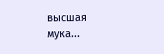высшая мука...